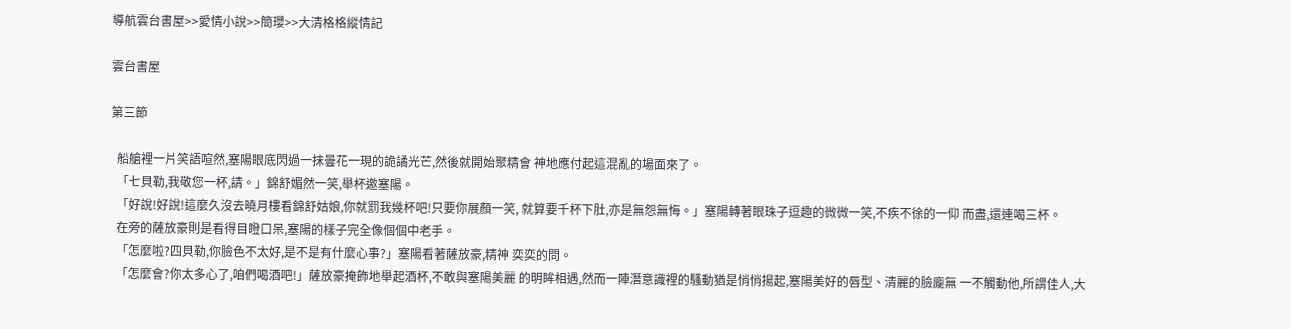導航雲台書屋>>愛情小說>>簡瓔>>大清格格縱情記

雲台書屋

第三節

  船艙裡一片笑語喧然,塞陽眼底閃過一抹曇花一現的詭譎光芒,然後就開始聚精會 神地應付起這混亂的場面來了。
  「七貝勒,我敬您一杯,請。」錦舒媚然一笑,舉杯邀塞陽。
  「好說!好說!這麼久沒去曉月樓看錦舒姑娘,你就罰我幾杯吧!只要你展顏一笑, 就算要千杯下肚,亦是無怨無悔。」塞陽轉著眼珠子逗趣的微微一笑,不疾不徐的一仰 而盡,還連喝三杯。
  在旁的薩放豪則是看得目瞪口呆,塞陽的樣子完全像個個中老手。
  「怎麼啦?四貝勒,你臉色不太好,是不是有什麼心事?」塞陽看著薩放豪,精神 奕奕的問。
  「怎麼會?你太多心了,咱們喝酒吧!」薩放豪掩飾地舉起酒杯,不敢與塞陽美麗 的明眸相遇,然而一陣潛意識裡的騷動猶是悄悄揚起,塞陽美好的唇型、清麗的臉龐無 一不觸動他,所謂佳人,大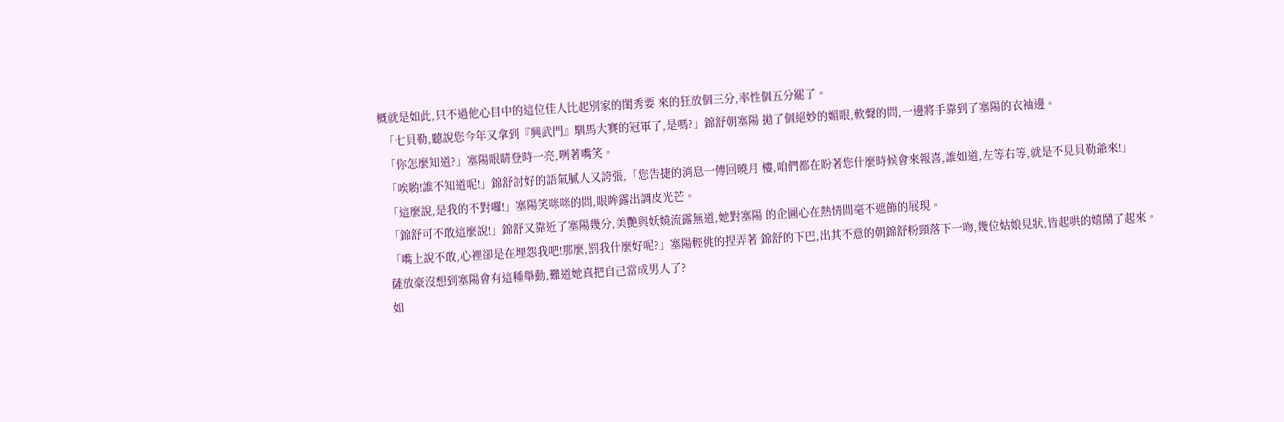概就是如此,只不過他心目中的這位佳人比起別家的閨秀要 來的狂放個三分,率性個五分罷了。
  「七貝勒,聽說您今年又拿到『興武門』馴馬大賽的冠軍了,是嗎?」錦舒朝塞陽 拋了個絕妙的媚眼,軟聲的問,一邊將手靠到了塞陽的衣袖邊。
  「你怎麼知道?」塞陽眼睛登時一亮,咧著嘴笑。
  「唉喲!誰不知道呢!」錦舒討好的語氣膩人又誇張,「您告捷的消息一傳回曉月 樓,咱們都在盼著您什麼時候會來報喜,誰如道,左等右等,就是不見貝勒爺來!」
  「這麼說,是我的不對囉!」塞陽笑咪咪的問,眼眸露出調皮光芒。
  「錦舒可不敢這麼說!」錦舒又靠近了塞陽幾分,美艷與妖嬈流露無道,她對塞陽 的企圖心在熱情間毫不遮飾的展現。
  「嘴上說不敢,心裡卻是在埋怨我吧!那麼,罰我什麼好呢?」塞陽輕佻的捏弄著 錦舒的下巴,出其不意的朝錦舒粉頸落下一吻,幾位姑娘見狀,皆起哄的嬉鬧了起來。
  薩放豪沒想到塞陽會有這種舉動,難道她真把自己當成男人了?
  如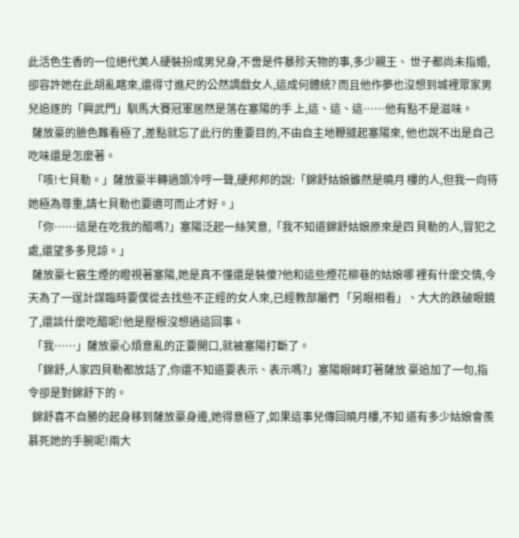此活色生香的一位絕代美人硬裝扮成男兒身,不啻是件暴殄天物的事,多少親王、 世子都尚未指婚,卻容許她在此胡亂瞎來,還得寸進尺的公然調戲女人,這成何體統? 而且他作夢也沒想到城裡眾家男兒追逐的「興武門」馴馬大賽冠軍居然是落在塞陽的手 上,這、這、這……他有點不是滋味。
  薩放豪的臉色難看極了,差點就忘了此行的重要目的,不由自主地鞭撻起塞陽來, 他也說不出是自己吃味還是怎麼著。
  「咳!七貝勒。」薩放豪半轉過頭冷哼一聲,硬邦邦的說:「錦舒姑娘雖然是曉月 樓的人,但我一向待她極為尊重,請七貝勒也要適可而止才好。」
  「你……這是在吃我的醋嗎?」塞陽泛起一絲笑意,「我不知道錦舒姑娘原來是四 貝勒的人,冒犯之處,還望多多見諒。」
  薩放豪七竅生煙的瞪視著塞陽,她是真不懂還是裝傻?他和這些煙花柳巷的姑娘哪 裡有什麼交情,今天為了一逞計謀臨時要僕從去找些不正經的女人來,已經教部屬們 「另眼相看」、大大的跌破眼鏡了,還談什麼吃醋呢!他是壓根沒想過這回事。
  「我……」薩放豪心煩意亂的正要開口,就被塞陽打斷了。
  「錦舒,人家四貝勒都放話了,你還不知道要表示、表示嗎?」塞陽眼眸盯著薩放 豪追加了一句,指令卻是對錦舒下的。
  錦舒喜不自勝的起身移到薩放豪身邊,她得意極了,如果這事兒傳回曉月樓,不知 道有多少姑娘會羨慕死她的手腕呢!兩大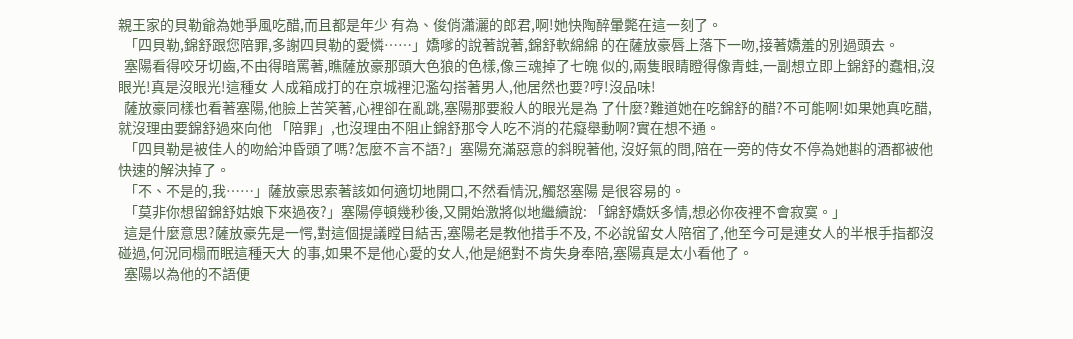親王家的貝勒爺為她爭風吃醋,而且都是年少 有為、俊俏瀟灑的郎君,啊!她快陶醉暈斃在這一刻了。
  「四貝勒,錦舒跟您陪罪,多謝四貝勒的愛憐……」嬌嗲的說著說著,錦舒軟綿綿 的在薩放豪唇上落下一吻,接著嬌羞的別過頭去。
  塞陽看得咬牙切齒,不由得暗罵著,瞧薩放豪那頭大色狼的色樣,像三魂掉了七魄 似的,兩隻眼睛瞪得像青蛙,一副想立即上錦舒的蠢相,沒眼光!真是沒眼光!這種女 人成箱成打的在京城裡氾濫勾搭著男人,他居然也要?哼!沒品味!
  薩放豪同樣也看著塞陽,他臉上苦笑著,心裡卻在亂跳,塞陽那要殺人的眼光是為 了什麼?難道她在吃錦舒的醋?不可能啊!如果她真吃醋,就沒理由要錦舒過來向他 「陪罪」,也沒理由不阻止錦舒那令人吃不消的花癡舉動啊?實在想不通。
  「四貝勒是被佳人的吻給沖昏頭了嗎?怎麼不言不語?」塞陽充滿惡意的斜睨著他, 沒好氣的問,陪在一旁的侍女不停為她斟的酒都被他快速的解決掉了。
  「不、不是的,我……」薩放豪思索著該如何適切地開口,不然看情況,觸怒塞陽 是很容易的。
  「莫非你想留錦舒姑娘下來過夜?」塞陽停頓幾秒後,又開始激將似地繼續說: 「錦舒嬌妖多情,想必你夜裡不會寂寞。」
  這是什麼意思?薩放豪先是一愕,對這個提議瞠目結舌,塞陽老是教他措手不及, 不必說留女人陪宿了,他至今可是連女人的半根手指都沒碰過,何況同榻而眠這種天大 的事,如果不是他心愛的女人,他是絕對不肯失身奉陪,塞陽真是太小看他了。
  塞陽以為他的不語便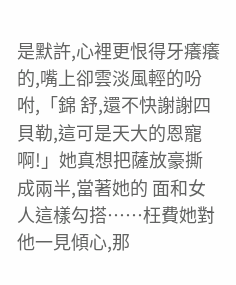是默許,心裡更恨得牙癢癢的,嘴上卻雲淡風輕的吩咐,「錦 舒,還不快謝謝四貝勒,這可是天大的恩寵啊!」她真想把薩放豪撕成兩半,當著她的 面和女人這樣勾搭……枉費她對他一見傾心,那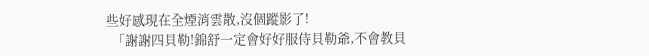些好感現在全煙消雲散,沒個蹤影了!
  「謝謝四貝勒!錦舒一定會好好服侍貝勒爺,不會教貝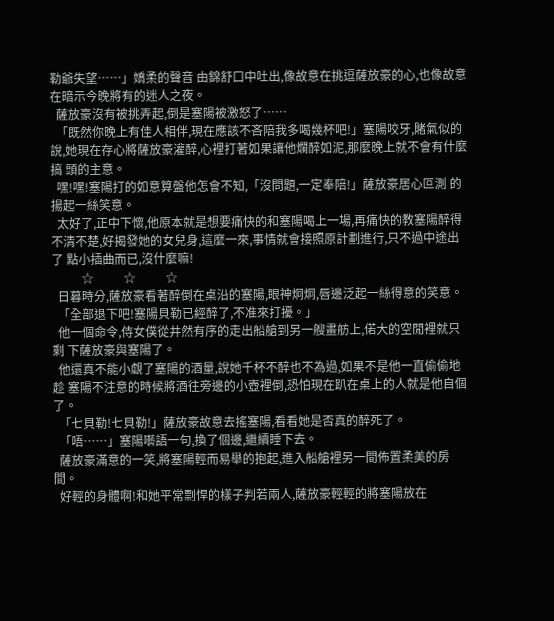勒爺失望……」嬌柔的聲音 由錦舒口中吐出,像故意在挑逗薩放豪的心,也像故意在暗示今晚將有的迷人之夜。
  薩放豪沒有被挑弄起,倒是塞陽被激怒了……
  「既然你晚上有佳人相伴,現在應該不吝陪我多喝幾杯吧!」塞陽咬牙,賭氣似的 說,她現在存心將薩放豪灌醉,心裡打著如果讓他爛醉如泥,那麼晚上就不會有什麼搞 頭的主意。
  嘿!嘿!塞陽打的如意算盤他怎會不知,「沒問題,一定奉陪!」薩放豪居心叵測 的揚起一絲笑意。
  太好了,正中下懷,他原本就是想要痛快的和塞陽喝上一場,再痛快的教塞陽醉得 不清不楚,好揭發她的女兒身,這麼一來,事情就會接照原計劃進行,只不過中途出了 點小插曲而已,沒什麼嘛!
          ☆          ☆          ☆
  日暮時分,薩放豪看著醉倒在桌沿的塞陽,眼神炯炯,唇邊泛起一絲得意的笑意。
  「全部退下吧!塞陽貝勒已經醉了,不准來打擾。」
  他一個命令,侍女僕從井然有序的走出船艙到另一艘畫舫上,偌大的空閒裡就只剩 下薩放豪與塞陽了。
  他還真不能小覷了塞陽的酒量,說她千杯不醉也不為過,如果不是他一直偷偷地趁 塞陽不注意的時候將酒往旁邊的小壺裡倒,恐怕現在趴在桌上的人就是他自個了。
  「七貝勒!七貝勒!」薩放豪故意去搖塞陽,看看她是否真的醉死了。
  「唔……」塞陽囈語一句,換了個邊,繼續睡下去。
  薩放豪滿意的一笑,將塞陽輕而易舉的抱起,進入船艙裡另一間佈置柔美的房間。
  好輕的身體啊!和她平常剽悍的樣子判若兩人,薩放豪輕輕的將塞陽放在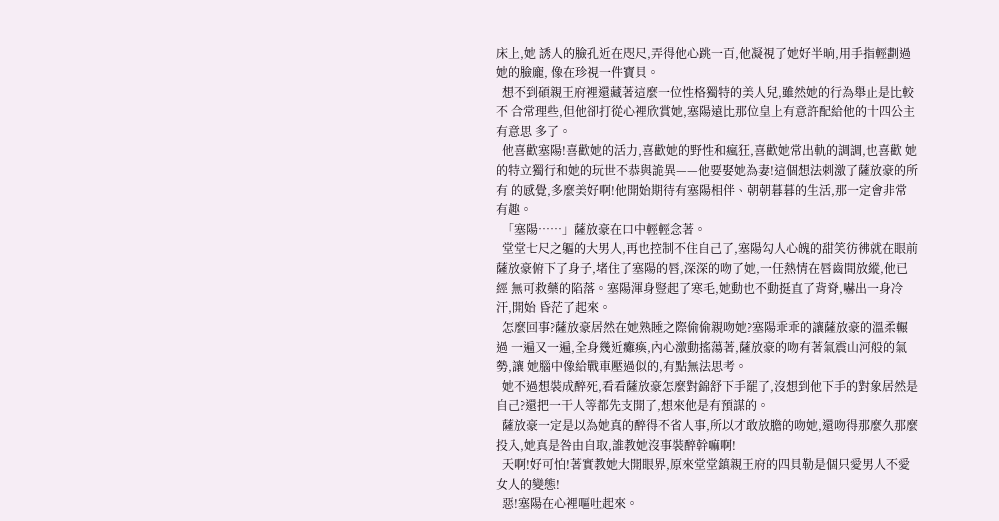床上,她 誘人的臉孔近在咫尺,弄得他心跳一百,他凝視了她好半晌,用手指輕劃過她的臉龐, 像在珍視一件寶貝。
  想不到碩親王府裡還藏著這麼一位性格獨特的美人兒,雖然她的行為舉止是比較不 合常理些,但他卻打從心裡欣賞她,塞陽遠比那位皇上有意許配給他的十四公主有意思 多了。
  他喜歡塞陽!喜歡她的活力,喜歡她的野性和瘋狂,喜歡她常出軌的調調,也喜歡 她的特立獨行和她的玩世不恭與詭異——他要娶她為妻!這個想法刺激了薩放豪的所有 的感覺,多麼美好啊!他開始期待有塞陽相伴、朝朝暮暮的生活,那一定會非常有趣。
  「塞陽……」薩放豪在口中輕輕念著。
  堂堂七尺之軀的大男人,再也控制不住自己了,塞陽勾人心魄的甜笑彷彿就在眼前 薩放豪俯下了身子,堵住了塞陽的唇,深深的吻了她,一任熱情在唇齒間放縱,他已經 無可救藥的陷落。塞陽渾身豎起了寒毛,她動也不動挺直了背脊,嚇出一身冷汗,開始 昏茫了起來。
  怎麼回事?薩放豪居然在她熟睡之際偷偷親吻她?塞陽乖乖的讓薩放豪的溫柔輾過 一遍又一遍,全身幾近癱瘓,內心激動搖蕩著,薩放豪的吻有著氣震山河般的氣勢,讓 她腦中像給戰車壓過似的,有點無法思考。
  她不過想裝成醉死,看看薩放豪怎麼對錦舒下手罷了,沒想到他下手的對象居然是 自己?還把一干人等都先支開了,想來他是有預謀的。
  薩放豪一定是以為她真的醉得不省人事,所以才敢放膽的吻她,還吻得那麼久那麼 投入,她真是咎由自取,誰教她沒事裝醉幹嘛啊!
  天啊!好可怕!著實教她大開眼界,原來堂堂鎮親王府的四貝勒是個只愛男人不愛 女人的變態!
  惡!塞陽在心裡嘔吐起來。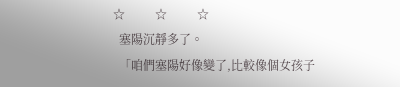☆          ☆          ☆
  塞陽沉靜多了。
  「咱們塞陽好像變了,比較像個女孩子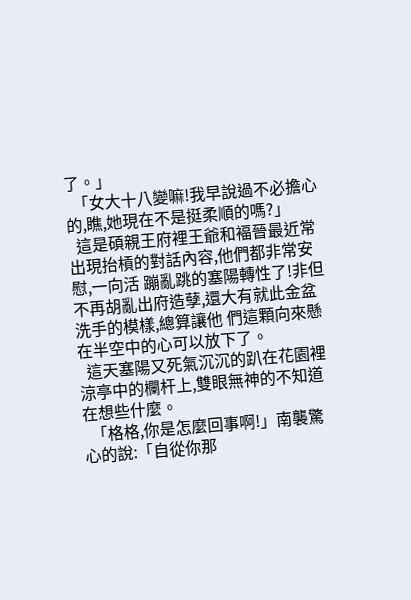了。」
  「女大十八變嘛!我早說過不必擔心的,瞧,她現在不是挺柔順的嗎?」
  這是碩親王府裡王爺和褔晉最近常出現抬槓的對話內容,他們都非常安慰,一向活 蹦亂跳的塞陽轉性了!非但不再胡亂出府造孽,還大有就此金盆洗手的模樣,總算讓他 們這顆向來懸在半空中的心可以放下了。
  這天塞陽又死氣沉沉的趴在花園裡涼亭中的欄杆上,雙眼無神的不知道在想些什麼。
  「格格,你是怎麼回事啊!」南襲驚心的說:「自從你那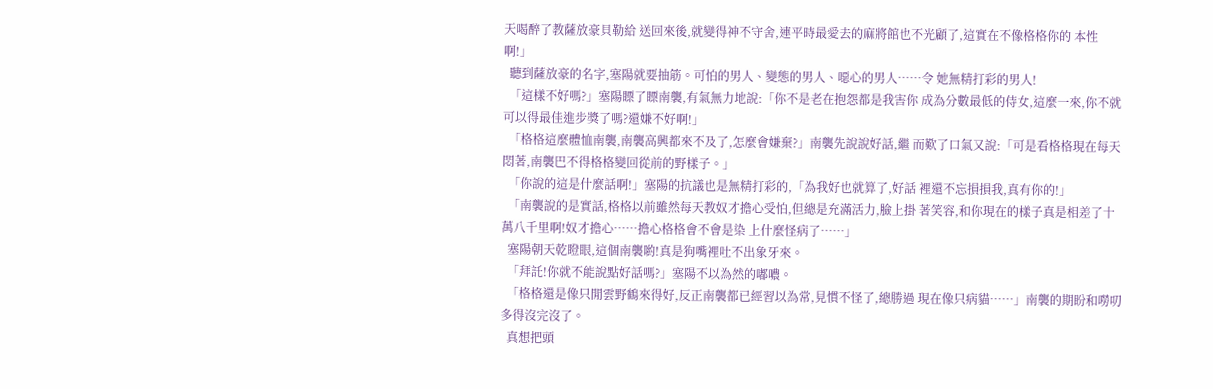天喝醉了教薩放豪貝勒給 送回來後,就變得神不守舍,連平時最愛去的麻將館也不光顧了,這實在不像格格你的 本性啊!」
  聽到薩放豪的名字,塞陽就要抽筋。可怕的男人、變態的男人、噁心的男人……令 她無精打彩的男人!
  「這樣不好嗎?」塞陽瞟了瞟南襲,有氣無力地說:「你不是老在抱怨都是我害你 成為分數最低的侍女,這麼一來,你不就可以得最佳進步獎了嗎?還嫌不好啊!」
  「格格這麼體恤南襲,南襲高興都來不及了,怎麼會嫌棄?」南襲先說說好話,繼 而歎了口氣又說:「可是看格格現在每天悶著,南襲巴不得格格變回從前的野樣子。」
  「你說的這是什麼話啊!」塞陽的抗議也是無精打彩的,「為我好也就算了,好話 裡還不忘損損我,真有你的!」
  「南襲說的是實話,格格以前雖然每天教奴才擔心受怕,但總是充滿活力,臉上掛 著笑容,和你現在的樣子真是相差了十萬八千里啊!奴才擔心……擔心格格會不會是染 上什麼怪病了……」
  塞陽朝天乾瞪眼,這個南襲喲!真是狗嘴裡吐不出象牙來。
  「拜託!你就不能說點好話嗎?」塞陽不以為然的嘟噥。
  「格格還是像只閒雲野鶴來得好,反正南襲都已經習以為常,見慣不怪了,總勝過 現在像只病貓……」南襲的期盼和嘮叨多得沒完沒了。
  真想把頭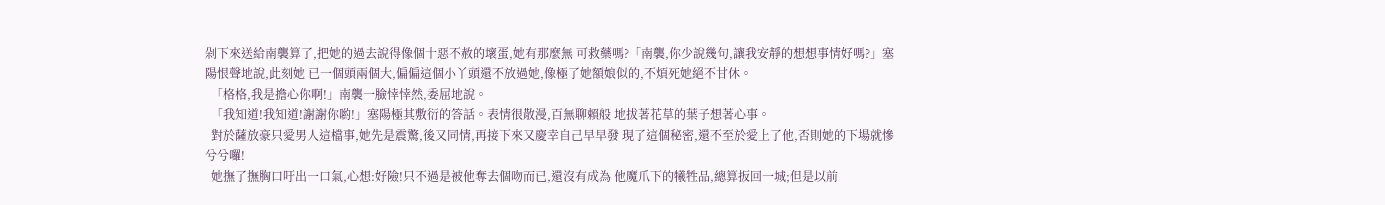剁下來送給南襲算了,把她的過去說得像個十惡不赦的壞蛋,她有那麼無 可救藥嗎?「南襲,你少說幾句,讓我安靜的想想事情好嗎?」塞陽恨聲地說,此刻她 已一個頭兩個大,偏偏這個小丫頭還不放過她,像極了她額娘似的,不煩死她絕不甘休。
  「格格,我是擔心你啊!」南襲一臉悻悻然,委屈地說。
  「我知道!我知道!謝謝你喲!」塞陽極其敷衍的答話。表情很散漫,百無聊賴般 地拔著花草的葉子想著心事。
  對於薩放豪只愛男人這檔事,她先是震驚,後又同情,再接下來又慶幸自己早早發 現了這個秘密,還不至於愛上了他,否則她的下場就慘兮兮囉!
  她撫了撫胸口吁出一口氣,心想:好險!只不過是被他奪去個吻而已,還沒有成為 他魔爪下的犧牲品,總算扳回一城;但是以前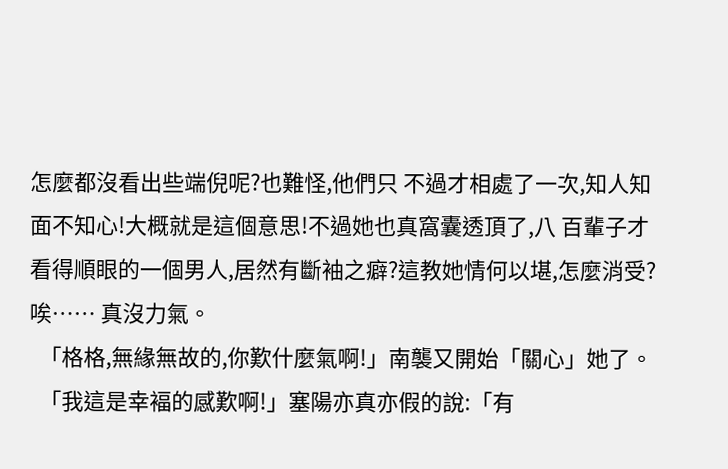怎麼都沒看出些端倪呢?也難怪,他們只 不過才相處了一次,知人知面不知心!大概就是這個意思!不過她也真窩囊透頂了,八 百輩子才看得順眼的一個男人,居然有斷袖之癖?這教她情何以堪,怎麼消受?唉…… 真沒力氣。
  「格格,無緣無故的,你歎什麼氣啊!」南襲又開始「關心」她了。
  「我這是幸褔的感歎啊!」塞陽亦真亦假的說:「有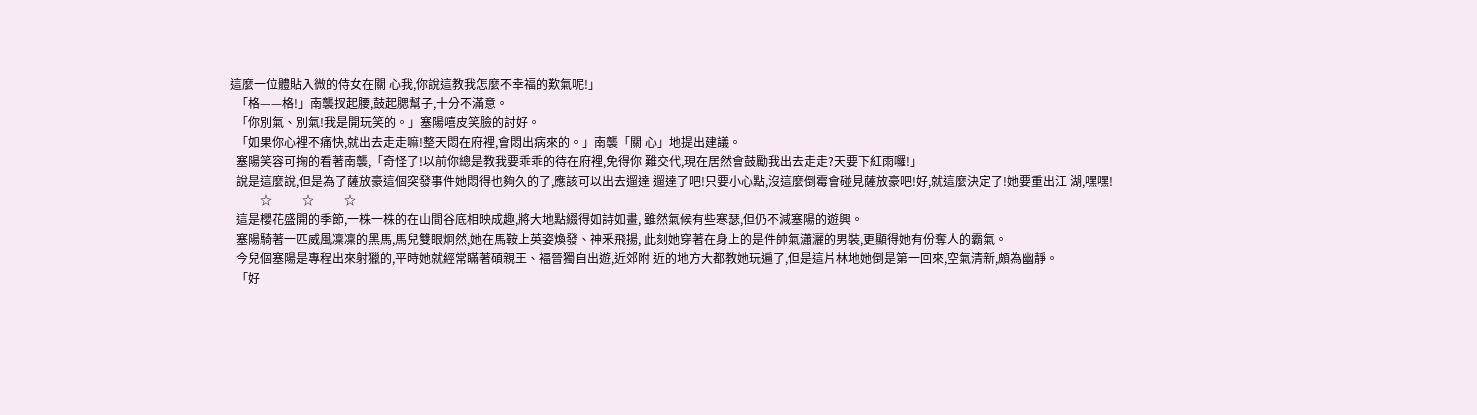這麼一位體貼入微的侍女在關 心我,你說這教我怎麼不幸福的歎氣呢!」
  「格——格!」南襲扠起腰,鼓起腮幫子,十分不滿意。
  「你別氣、別氣!我是開玩笑的。」塞陽嘻皮笑臉的討好。
  「如果你心裡不痛快,就出去走走嘛!整天悶在府裡,會悶出病來的。」南襲「關 心」地提出建議。
  塞陽笑容可掬的看著南襲,「奇怪了!以前你總是教我要乖乖的待在府裡,免得你 難交代,現在居然會鼓勵我出去走走?天要下紅雨囉!」
  說是這麼說,但是為了薩放豪這個突發事件她悶得也夠久的了,應該可以出去遛達 遛達了吧!只要小心點,沒這麼倒霉會碰見薩放豪吧!好,就這麼決定了!她要重出江 湖,嘿嘿!
          ☆          ☆          ☆
  這是櫻花盛開的季節,一株一株的在山間谷底相映成趣,將大地點綴得如詩如畫, 雖然氣候有些寒瑟,但仍不減塞陽的遊興。
  塞陽騎著一匹威風凜凜的黑馬,馬兒雙眼炯然,她在馬鞍上英姿煥發、神釆飛揚, 此刻她穿著在身上的是件帥氣瀟灑的男裝,更顯得她有份奪人的霸氣。
  今兒個塞陽是專程出來射獵的,平時她就經常瞞著碩親王、褔晉獨自出遊,近郊附 近的地方大都教她玩遍了,但是這片林地她倒是第一回來,空氣清新,頗為幽靜。
  「好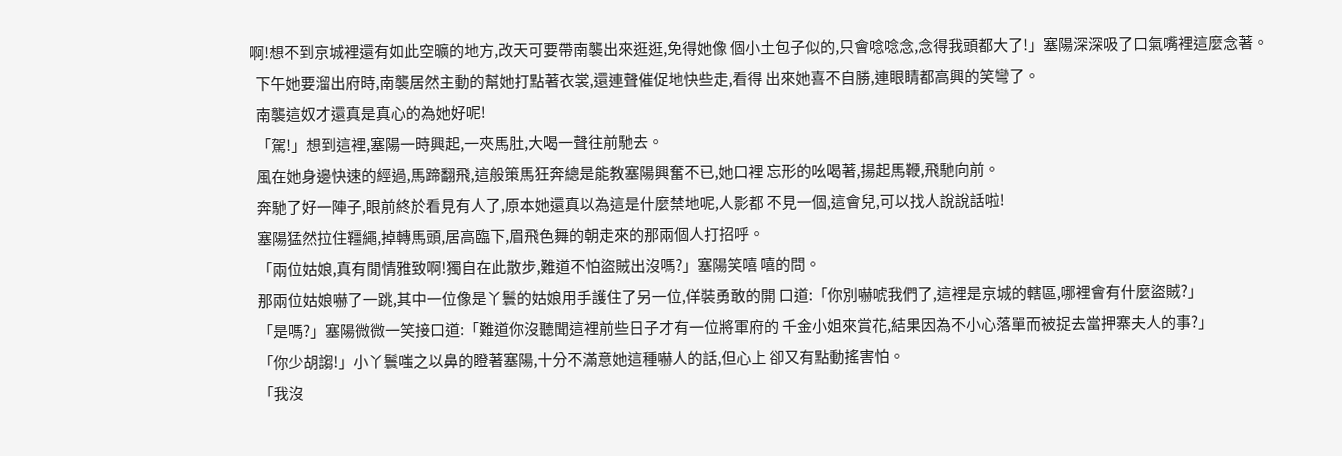啊!想不到京城裡還有如此空曠的地方,改天可要帶南襲出來逛逛,免得她像 個小土包子似的,只會唸唸念,念得我頭都大了!」塞陽深深吸了口氣嘴裡這麼念著。
  下午她要溜出府時,南襲居然主動的幫她打點著衣裳,還連聲催促地快些走,看得 出來她喜不自勝,連眼睛都高興的笑彎了。
  南襲這奴才還真是真心的為她好呢!
  「駕!」想到這裡,塞陽一時興起,一夾馬肚,大喝一聲往前馳去。
  風在她身邊快速的經過,馬蹄翻飛,這般策馬狂奔總是能教塞陽興奮不已,她口裡 忘形的吆喝著,揚起馬鞭,飛馳向前。
  奔馳了好一陣子,眼前終於看見有人了,原本她還真以為這是什麼禁地呢,人影都 不見一個,這會兒,可以找人說說話啦!
  塞陽猛然拉住韁繩,掉轉馬頭,居高臨下,眉飛色舞的朝走來的那兩個人打招呼。
  「兩位姑娘,真有閒情雅致啊!獨自在此散步,難道不怕盜賊出沒嗎?」塞陽笑嘻 嘻的問。
  那兩位姑娘嚇了一跳,其中一位像是丫鬟的姑娘用手護住了另一位,佯裝勇敢的開 口道:「你別嚇唬我們了,這裡是京城的轄區,哪裡會有什麼盜賊?」
  「是嗎?」塞陽微微一笑接口道:「難道你沒聽聞這裡前些日子才有一位將軍府的 千金小姐來賞花,結果因為不小心落單而被捉去當押寨夫人的事?」
  「你少胡謅!」小丫鬟嗤之以鼻的瞪著塞陽,十分不滿意她這種嚇人的話,但心上 卻又有點動搖害怕。
  「我沒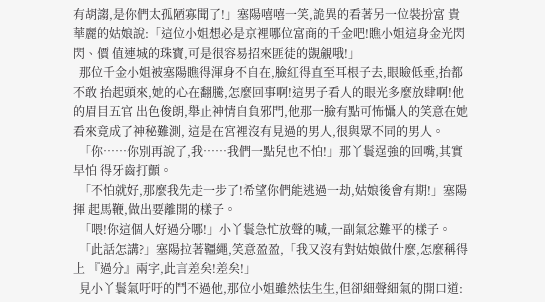有胡謅,是你們太孤陋寡聞了!」塞陽嘻嘻一笑,詭異的看著另一位裝扮富 貴華麗的姑娘說:「這位小姐想必是京裡哪位富商的千金吧!瞧小姐這身金光閃閃、價 值連城的珠寶,可是很容易招來匪徒的覬覦哦!」
  那位千金小姐被塞陽瞧得渾身不自在,臉紅得直至耳根子去,眼瞼低垂,抬都不敢 抬起頭來,她的心在翻騰,怎麼回事啊!這男子看人的眼光多麼放肆啊!他的眉目五官 出色俊朗,舉止神情自負邪門,他那一臉有點可怖懾人的笑意在她看來竟成了神秘難測, 這是在宮裡沒有見過的男人,很與眾不同的男人。
  「你……你別再說了,我……我們一點兒也不怕!」那丫鬟逞強的回嘴,其實早怕 得牙齒打顫。
  「不怕就好,那麼我先走一步了!希望你們能逃過一劫,姑娘後會有期!」塞陽揮 起馬鞭,做出要離開的樣子。
  「喂!你這個人好過分哪!」小丫鬟急忙放聲的喊,一副氣忿難平的樣子。
  「此話怎講?」塞陽拉著韁繩,笑意盈盈,「我又沒有對姑娘做什麼,怎麼稱得上 『過分』兩字,此言差矣!差矣!」
  見小丫鬟氣吁吁的鬥不過他,那位小姐雖然怯生生,但卻細聲細氣的開口道: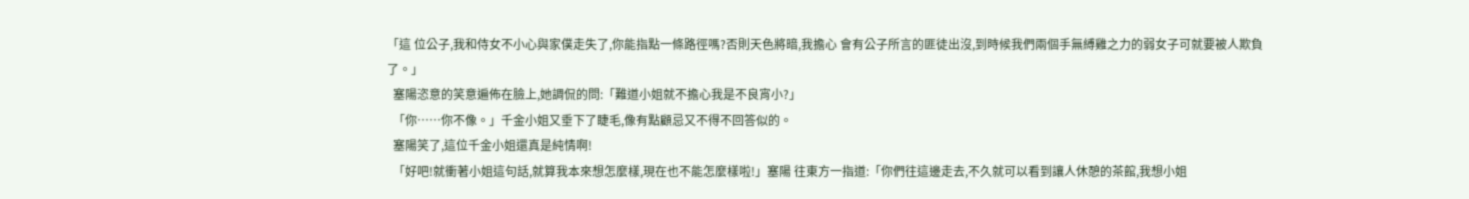「這 位公子,我和侍女不小心與家僕走失了,你能指點一條路徑嗎?否則天色將暗,我擔心 會有公子所言的匪徒出沒,到時候我們兩個手無縛雞之力的弱女子可就要被人欺負了。」
  塞陽恣意的笑意遍佈在臉上,她調侃的問:「難道小姐就不擔心我是不良宵小?」
  「你……你不像。」千金小姐又垂下了睫毛,像有點顧忌又不得不回答似的。
  塞陽笑了,這位千金小姐還真是純情啊!
  「好吧!就衝著小姐這句話,就算我本來想怎麼樣,現在也不能怎麼樣啦!」塞陽 往東方一指道:「你們往這邊走去,不久就可以看到讓人休憩的茶館,我想小姐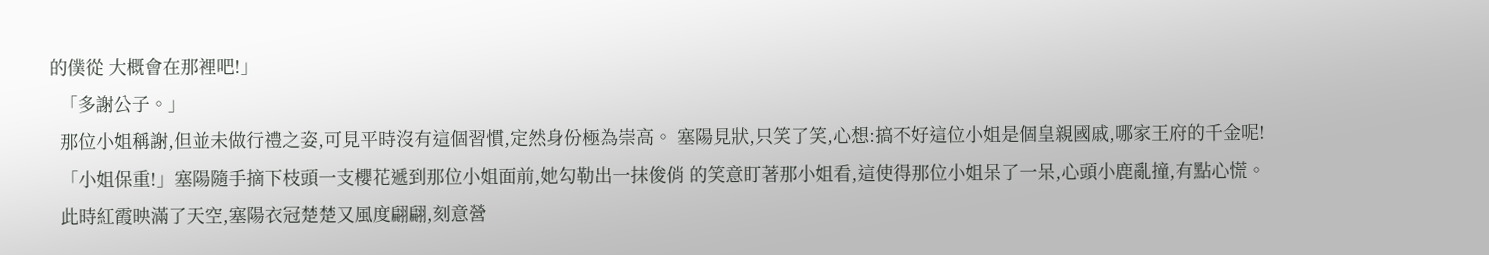的僕從 大概會在那裡吧!」
  「多謝公子。」
  那位小姐稱謝,但並未做行禮之姿,可見平時沒有這個習慣,定然身份極為崇高。 塞陽見狀,只笑了笑,心想:搞不好這位小姐是個皇親國戚,哪家王府的千金呢!
  「小姐保重!」塞陽隨手摘下枝頭一支櫻花遞到那位小姐面前,她勾勒出一抹俊俏 的笑意盯著那小姐看,這使得那位小姐呆了一呆,心頭小鹿亂撞,有點心慌。
  此時紅霞映滿了天空,塞陽衣冠楚楚又風度翩翩,刻意營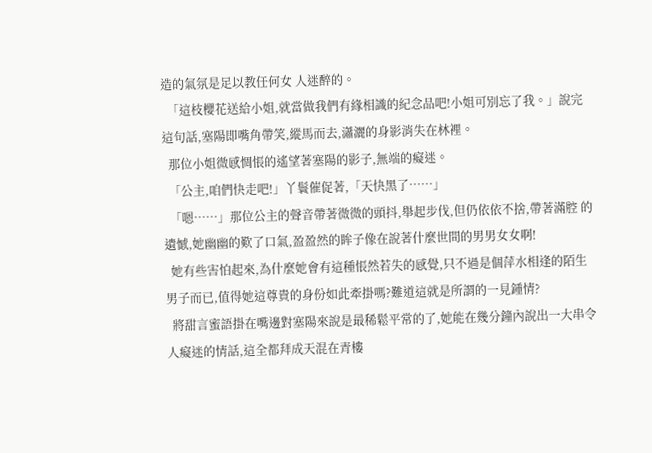造的氣氛是足以教任何女 人迷醉的。
  「這枝櫻花送給小姐,就當做我們有緣相識的紀念品吧!小姐可別忘了我。」說完 這句話,塞陽即嘴角帶笑,縱馬而去,瀟灑的身影消失在林裡。
  那位小姐微感惆悵的遙望著塞陽的影子,無端的癡迷。
  「公主,咱們快走吧!」丫鬟催促著,「天快黑了……」
  「嗯……」那位公主的聲音帶著微微的頭抖,舉起步伐,但仍依依不捨,帶著滿腔 的遺憾,她幽幽的歎了口氣,盈盈然的眸子像在說著什麼世間的男男女女啊!
  她有些害怕起來,為什麼她會有這種悵然若失的感覺,只不過是個萍水相逢的陌生 男子而已,值得她這尊貴的身份如此牽掛嗎?難道這就是所謂的一見鍾情?
  將甜言蜜語掛在嘴邊對塞陽來說是最稀鬆平常的了,她能在幾分鐘內說出一大串令 人癡迷的情話,這全都拜成天混在青樓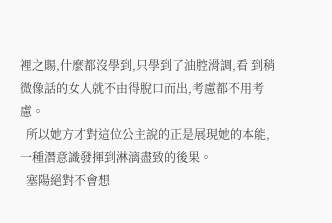裡之賜,什麼都沒學到,只學到了油腔滑調,看 到稍微像話的女人就不由得脫口而出,考慮都不用考慮。
  所以她方才對這位公主說的正是展現她的本能,一種潛意識發揮到淋漓盡致的後果。
  塞陽絕對不會想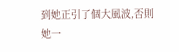到她正引了個大風波,否則她一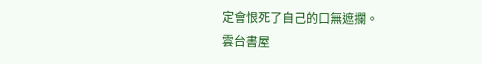定會恨死了自己的口無遮攔。
雲台書屋